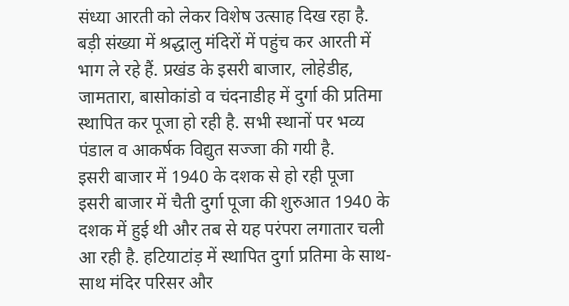संध्या आरती को लेकर विशेष उत्साह दिख रहा है. बड़ी संख्या में श्रद्धालु मंदिरों में पहुंच कर आरती में भाग ले रहे हैं. प्रखंड के इसरी बाजार, लोहेडीह, जामतारा, बासोकांडो व चंदनाडीह में दुर्गा की प्रतिमा स्थापित कर पूजा हो रही है. सभी स्थानों पर भव्य पंडाल व आकर्षक विद्युत सज्जा की गयी है.
इसरी बाजार में 1940 के दशक से हो रही पूजा
इसरी बाजार में चैती दुर्गा पूजा की शुरुआत 1940 के दशक में हुई थी और तब से यह परंपरा लगातार चली आ रही है. हटियाटांड़ में स्थापित दुर्गा प्रतिमा के साथ-साथ मंदिर परिसर और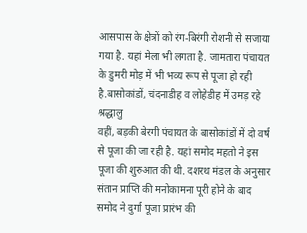आसपास के क्षेत्रों को रंग-बिरंगी रोशनी से सजाया गया है. यहां मेला भी लगता है. जामतारा पंचायत के डुमरी मोड़ में भी भव्य रूप से पूजा हो रही है.बासोकांडों, चंदनाडीह व लोहेडीह में उमड़ रहे श्रद्धालु
वहीं, बड़की बेरगी पंचायत के बासोकांडों में दो वर्ष से पूजा की जा रही है. यहां समोद महतो ने इस पूजा की शुरुआत की थी. दशरथ मंडल के अनुसार संतान प्राप्ति की मनोकामना पूरी होने के बाद समोद ने दुर्गा पूजा प्रारंभ की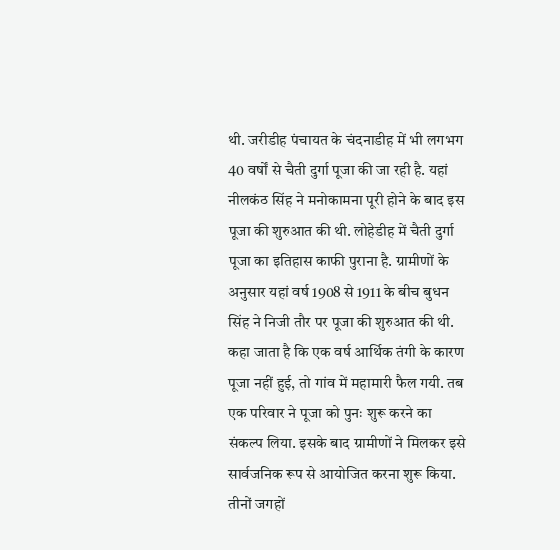थी. जरीडीह पंचायत के चंदनाडीह में भी लगभग 40 वर्षों से चैती दुर्गा पूजा की जा रही है. यहां नीलकंठ सिंह ने मनोकामना पूरी होने के बाद इस पूजा की शुरुआत की थी. लोहेडीह में चैती दुर्गा पूजा का इतिहास काफी पुराना है. ग्रामीणों के अनुसार यहां वर्ष 1908 से 1911 के बीच बुधन सिंह ने निजी तौर पर पूजा की शुरुआत की थी. कहा जाता है कि एक वर्ष आर्थिक तंगी के कारण पूजा नहीं हुई, तो गांव में महामारी फैल गयी. तब एक परिवार ने पूजा को पुनः शुरू करने का संकल्प लिया. इसके बाद ग्रामीणों ने मिलकर इसे सार्वजनिक रूप से आयोजित करना शुरू किया. तीनों जगहों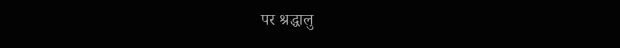पर श्रद्धालु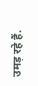उमड़ रहे हैं.